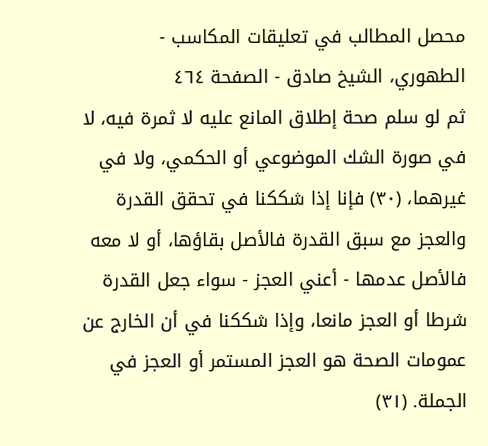محصل المطالب في تعليقات المكاسب - الطهوري، الشيخ صادق - الصفحة ٤٦٤
ثم لو سلم صحة إطلاق المانع عليه لا ثمرة فيه، لا في صورة الشك الموضوعي أو الحكمي، ولا في غيرهما، (٣٠) فإنا إذا شككنا في تحقق القدرة والعجز مع سبق القدرة فالأصل بقاؤها، أو لا معه فالأصل عدمها - أعني العجز - سواء جعل القدرة شرطا أو العجز مانعا، وإذا شككنا في أن الخارج عن عمومات الصحة هو العجز المستمر أو العجز في الجملة. (٣١)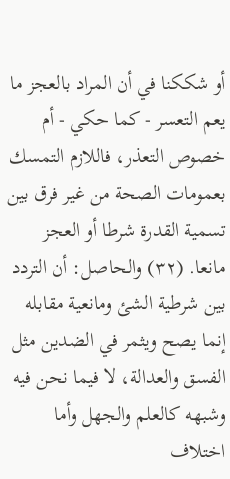أو شككنا في أن المراد بالعجز ما يعم التعسر - كما حكي - أم خصوص التعذر، فاللازم التمسك بعمومات الصحة من غير فرق بين تسمية القدرة شرطا أو العجز مانعا. (٣٢) والحاصل: أن التردد بين شرطية الشئ ومانعية مقابله إنما يصح ويثمر في الضدين مثل الفسق والعدالة، لا فيما نحن فيه وشبهه كالعلم والجهل وأما اختلاف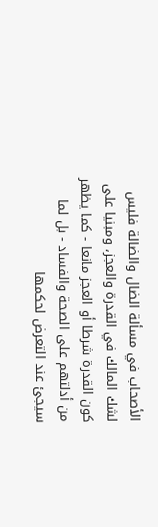الأصحاب في مسألة الضال والضالة فليس لشك المالك في القدرة والعجز، ومبنيا على كون القدرة شرطا أو العجز مانعا - كما يظهر من أدلتهم على الصحة والفساد - بل لما سيجئ عند التعرض لحكمها